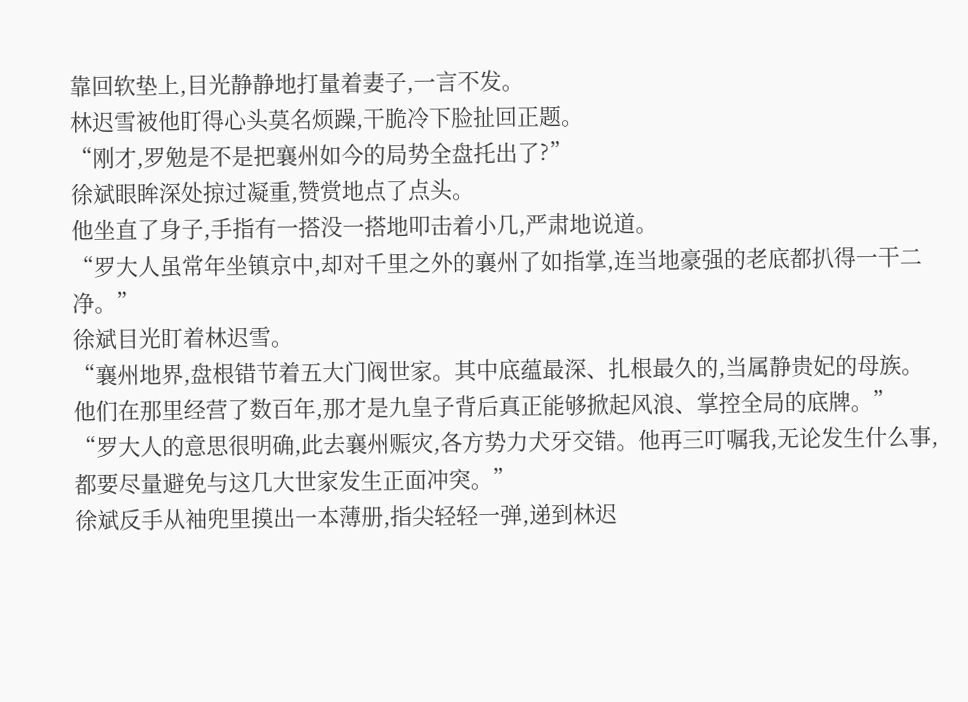靠回软垫上,目光静静地打量着妻子,一言不发。
林迟雪被他盯得心头莫名烦躁,干脆冷下脸扯回正题。
“刚才,罗勉是不是把襄州如今的局势全盘托出了?”
徐斌眼眸深处掠过凝重,赞赏地点了点头。
他坐直了身子,手指有一搭没一搭地叩击着小几,严肃地说道。
“罗大人虽常年坐镇京中,却对千里之外的襄州了如指掌,连当地豪强的老底都扒得一干二净。”
徐斌目光盯着林迟雪。
“襄州地界,盘根错节着五大门阀世家。其中底蕴最深、扎根最久的,当属静贵妃的母族。他们在那里经营了数百年,那才是九皇子背后真正能够掀起风浪、掌控全局的底牌。”
“罗大人的意思很明确,此去襄州赈灾,各方势力犬牙交错。他再三叮嘱我,无论发生什么事,都要尽量避免与这几大世家发生正面冲突。”
徐斌反手从袖兜里摸出一本薄册,指尖轻轻一弹,递到林迟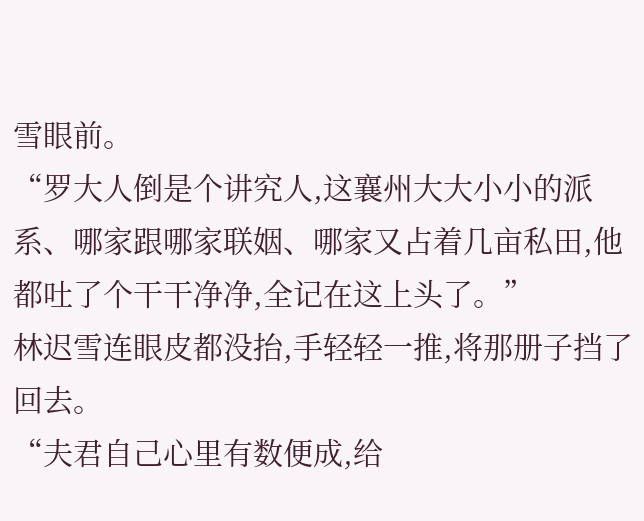雪眼前。
“罗大人倒是个讲究人,这襄州大大小小的派系、哪家跟哪家联姻、哪家又占着几亩私田,他都吐了个干干净净,全记在这上头了。”
林迟雪连眼皮都没抬,手轻轻一推,将那册子挡了回去。
“夫君自己心里有数便成,给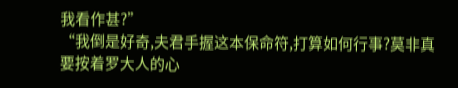我看作甚?”
“我倒是好奇,夫君手握这本保命符,打算如何行事?莫非真要按着罗大人的心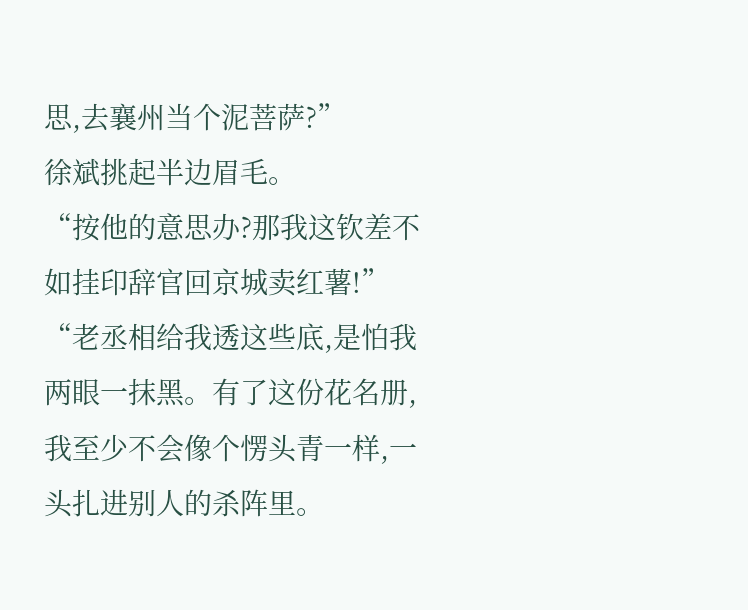思,去襄州当个泥菩萨?”
徐斌挑起半边眉毛。
“按他的意思办?那我这钦差不如挂印辞官回京城卖红薯!”
“老丞相给我透这些底,是怕我两眼一抹黑。有了这份花名册,我至少不会像个愣头青一样,一头扎进别人的杀阵里。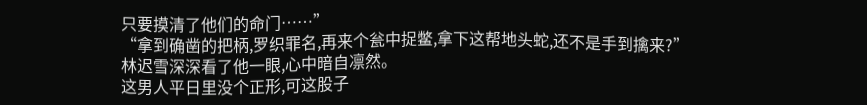只要摸清了他们的命门……”
“拿到确凿的把柄,罗织罪名,再来个瓮中捉鳖,拿下这帮地头蛇,还不是手到擒来?”
林迟雪深深看了他一眼,心中暗自凛然。
这男人平日里没个正形,可这股子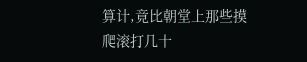算计,竟比朝堂上那些摸爬滚打几十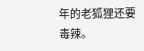年的老狐狸还要毒辣。